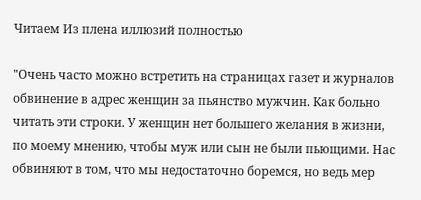Читаем Из плена иллюзий полностью

"Очень часто можно встретить на страницах газет и журналов обвинение в адрес женщин за пьянство мужчин. Как больно читать эти строки. У женщин нет большего желания в жизни, по моему мнению, чтобы муж или сын не были пьющими. Нас обвиняют в том, что мы недостаточно боремся, но ведь мер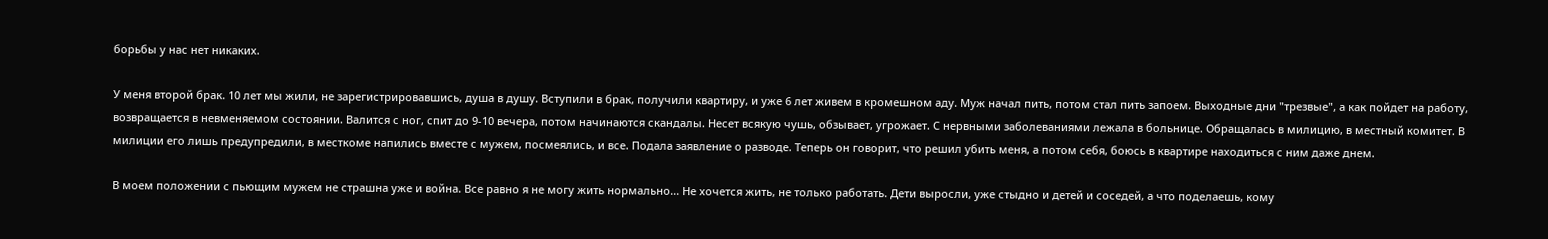борьбы у нас нет никаких.

У меня второй брак. 10 лет мы жили, не зарегистрировавшись, душа в душу. Вступили в брак, получили квартиру, и уже 6 лет живем в кромешном аду. Муж начал пить, потом стал пить запоем. Выходные дни "трезвые", а как пойдет на работу, возвращается в невменяемом состоянии. Валится с ног, спит до 9-10 вечера, потом начинаются скандалы. Несет всякую чушь, обзывает, угрожает. С нервными заболеваниями лежала в больнице. Обращалась в милицию, в местный комитет. В милиции его лишь предупредили, в месткоме напились вместе с мужем, посмеялись, и все. Подала заявление о разводе. Теперь он говорит, что решил убить меня, а потом себя, боюсь в квартире находиться с ним даже днем.

В моем положении с пьющим мужем не страшна уже и война. Все равно я не могу жить нормально... Не хочется жить, не только работать. Дети выросли, уже стыдно и детей и соседей, а что поделаешь, кому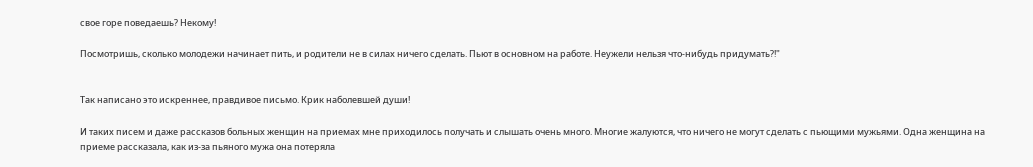свое горе поведаешь? Некому!

Посмотришь, сколько молодежи начинает пить, и родители не в силах ничего сделать. Пьют в основном на работе. Неужели нельзя что-нибудь придумать?!"


Так написано это искреннее, правдивое письмо. Крик наболевшей души!

И таких писем и даже рассказов больных женщин на приемах мне приходилось получать и слышать очень много. Многие жалуются, что ничего не могут сделать с пьющими мужьями. Одна женщина на приеме рассказала, как из-за пьяного мужа она потеряла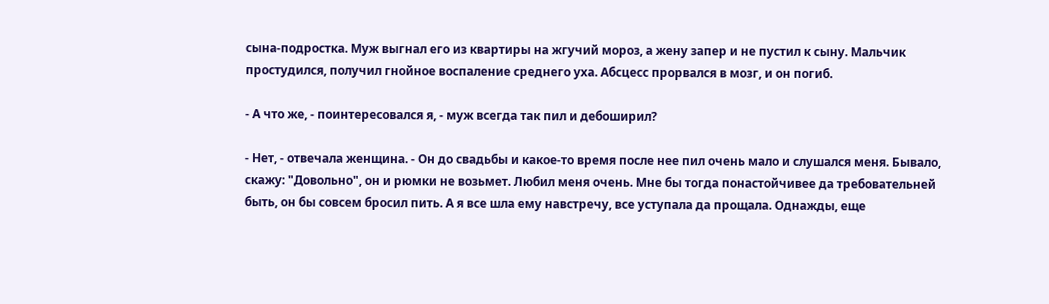сына-подростка. Муж выгнал его из квартиры на жгучий мороз, а жену запер и не пустил к сыну. Мальчик простудился, получил гнойное воспаление среднего уха. Абсцесс прорвался в мозг, и он погиб.

- А что же, - поинтересовался я, - муж всегда так пил и дебоширил?

- Нет, - отвечала женщина. - Он до свадьбы и какое-то время после нее пил очень мало и слушался меня. Бывало, скажу: "Довольно", он и рюмки не возьмет. Любил меня очень. Мне бы тогда понастойчивее да требовательней быть, он бы совсем бросил пить. А я все шла ему навстречу, все уступала да прощала. Однажды, еще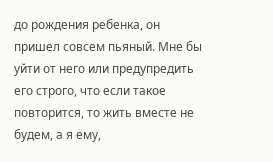до рождения ребенка, он пришел совсем пьяный. Мне бы уйти от него или предупредить его строго, что если такое повторится, то жить вместе не будем, а я ему,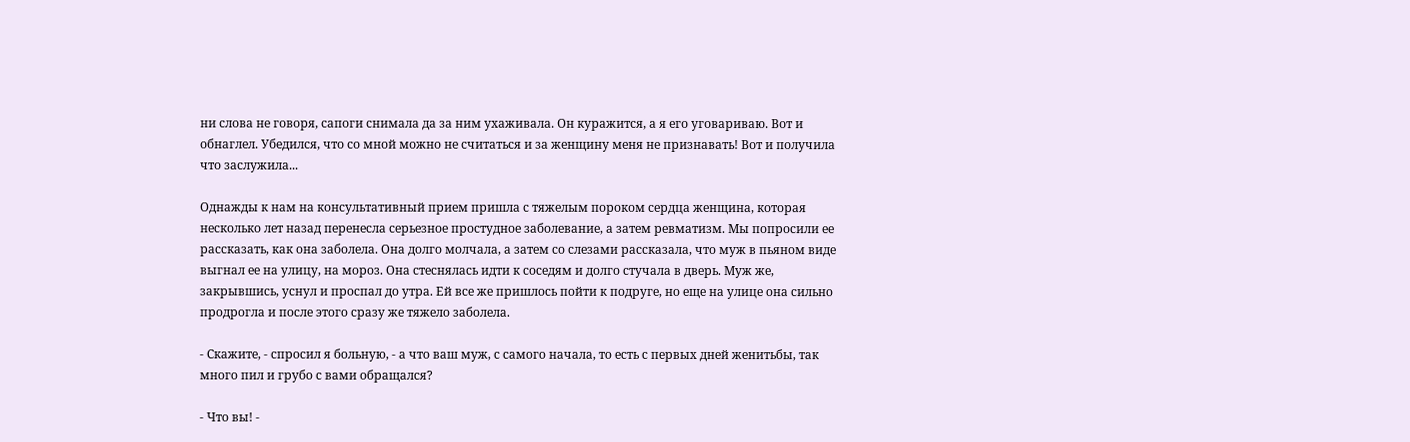ни слова не говоря, сапоги снимала да за ним ухаживала. Он куражится, а я его уговариваю. Вот и обнаглел. Убедился, что со мной можно не считаться и за женщину меня не признавать! Вот и получила что заслужила...

Однажды к нам на консультативный прием пришла с тяжелым пороком сердца женщина, которая несколько лет назад перенесла серьезное простудное заболевание, а затем ревматизм. Мы попросили ее рассказать, как она заболела. Она долго молчала, а затем со слезами рассказала, что муж в пьяном виде выгнал ее на улицу, на мороз. Она стеснялась идти к соседям и долго стучала в дверь. Муж же, закрывшись, уснул и проспал до утра. Ей все же пришлось пойти к подруге, но еще на улице она сильно продрогла и после этого сразу же тяжело заболела.

- Скажите, - спросил я больную, - а что ваш муж, с самого начала, то есть с первых дней женитьбы, так много пил и грубо с вами обращался?

- Что вы! -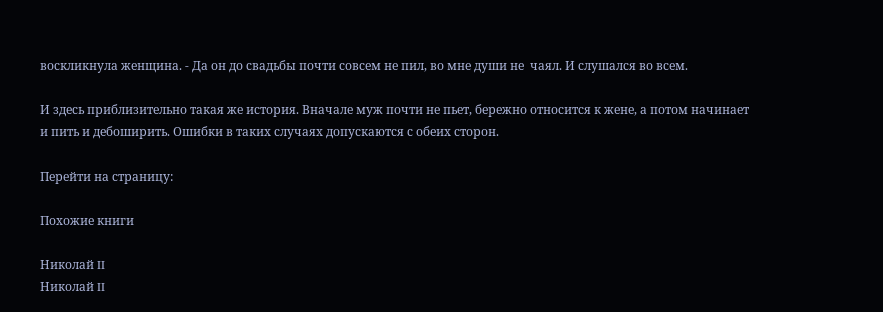воскликнула женщина. - Да он до свадьбы почти совсем не пил, во мне души не  чаял. И слушался во всем.

И здесь приблизительно такая же история. Вначале муж почти не пьет, бережно относится к жене, а потом начинает и пить и дебоширить. Ошибки в таких случаях допускаются с обеих сторон.

Перейти на страницу:

Похожие книги

Николай II
Николай II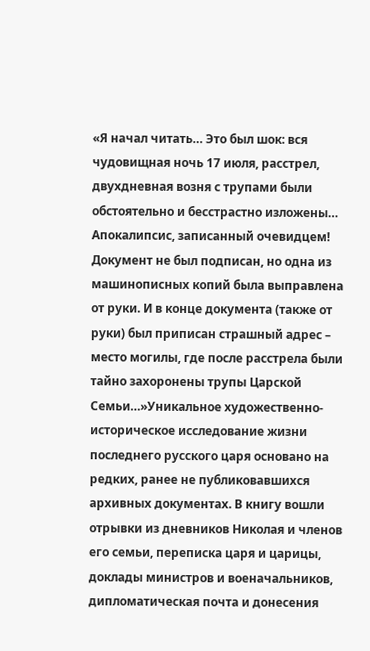«Я начал читать… Это был шок: вся чудовищная ночь 17 июля, расстрел, двухдневная возня с трупами были обстоятельно и бесстрастно изложены… Апокалипсис, записанный очевидцем! Документ не был подписан, но одна из машинописных копий была выправлена от руки. И в конце документа (также от руки) был приписан страшный адрес – место могилы, где после расстрела были тайно захоронены трупы Царской Семьи…»Уникальное художественно-историческое исследование жизни последнего русского царя основано на редких, ранее не публиковавшихся архивных документах. В книгу вошли отрывки из дневников Николая и членов его семьи, переписка царя и царицы, доклады министров и военачальников, дипломатическая почта и донесения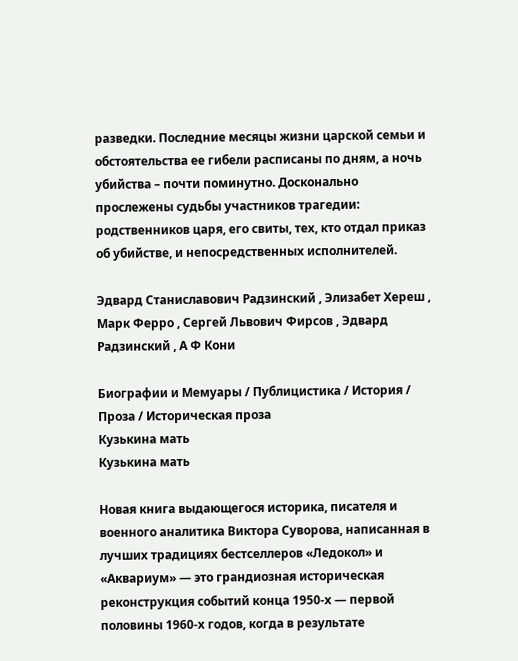разведки. Последние месяцы жизни царской семьи и обстоятельства ее гибели расписаны по дням, а ночь убийства – почти поминутно. Досконально прослежены судьбы участников трагедии: родственников царя, его свиты, тех, кто отдал приказ об убийстве, и непосредственных исполнителей.

Эдвард Станиславович Радзинский , Элизабет Хереш , Марк Ферро , Сергей Львович Фирсов , Эдвард Радзинский , А Ф Кони

Биографии и Мемуары / Публицистика / История / Проза / Историческая проза
Кузькина мать
Кузькина мать

Новая книга выдающегося историка, писателя и военного аналитика Виктора Суворова, написанная в лучших традициях бестселлеров «Ледокол» и «Аквариум» — это грандиозная историческая реконструкция событий конца 1950-х — первой половины 1960-х годов, когда в результате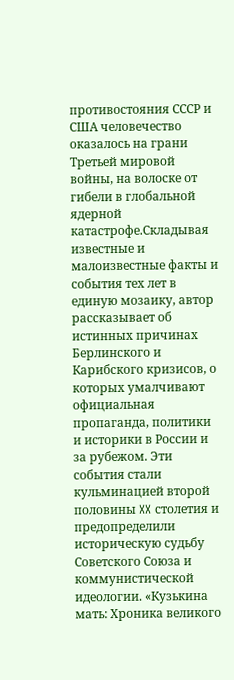противостояния СССР и США человечество оказалось на грани Третьей мировой войны, на волоске от гибели в глобальной ядерной катастрофе.Складывая известные и малоизвестные факты и события тех лет в единую мозаику, автор рассказывает об истинных причинах Берлинского и Карибского кризисов, о которых умалчивают официальная пропаганда, политики и историки в России и за рубежом. Эти события стали кульминацией второй половины XX столетия и предопределили историческую судьбу Советского Союза и коммунистической идеологии. «Кузькина мать: Хроника великого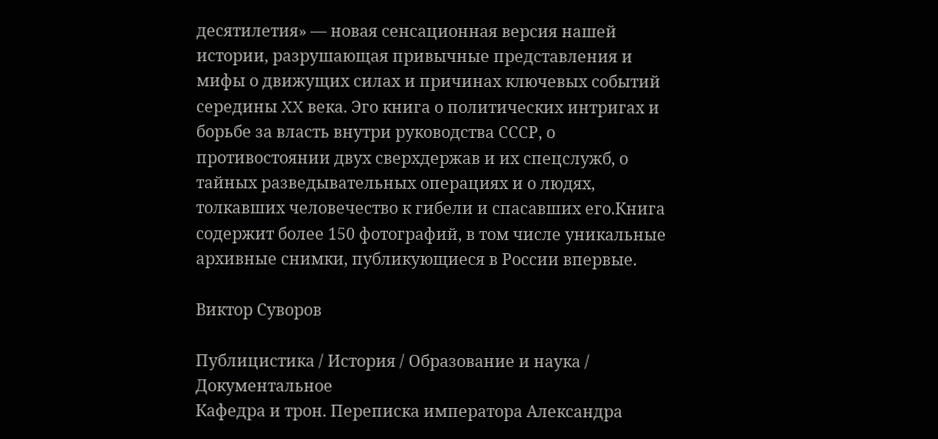десятилетия» — новая сенсационная версия нашей истории, разрушающая привычные представления и мифы о движущих силах и причинах ключевых событий середины XX века. Эго книга о политических интригах и борьбе за власть внутри руководства СССР, о противостоянии двух сверхдержав и их спецслужб, о тайных разведывательных операциях и о людях, толкавших человечество к гибели и спасавших его.Книга содержит более 150 фотографий, в том числе уникальные архивные снимки, публикующиеся в России впервые.

Виктор Суворов

Публицистика / История / Образование и наука / Документальное
Кафедра и трон. Переписка императора Александра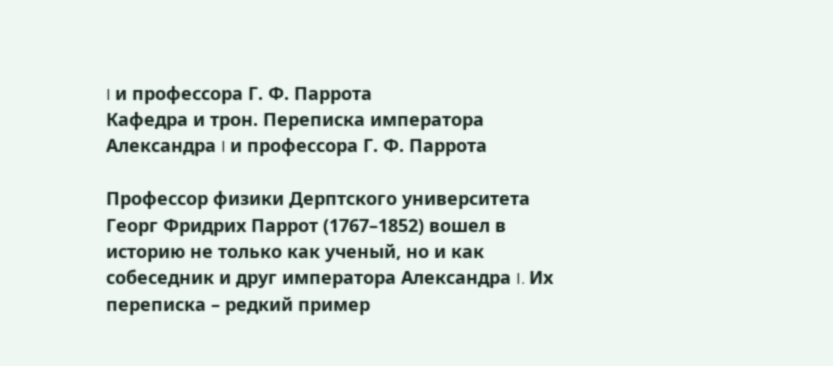I и профессора Г. Ф. Паррота
Кафедра и трон. Переписка императора Александра I и профессора Г. Ф. Паррота

Профессор физики Дерптского университета Георг Фридрих Паррот (1767–1852) вошел в историю не только как ученый, но и как собеседник и друг императора Александра I. Их переписка – редкий пример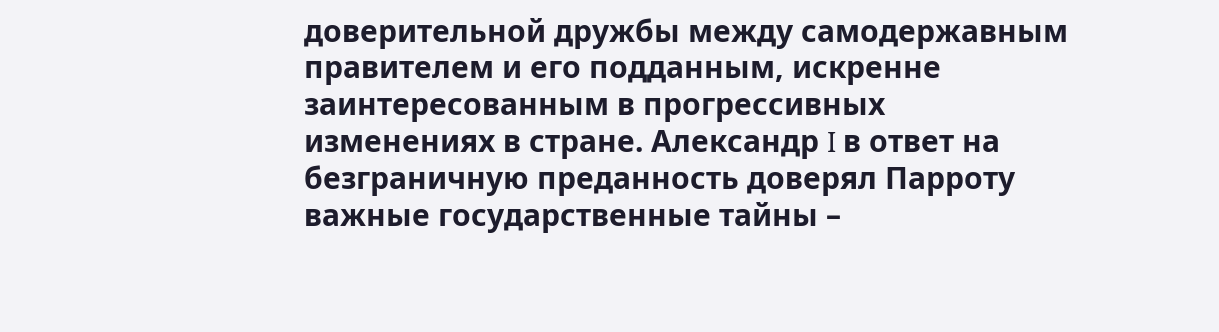доверительной дружбы между самодержавным правителем и его подданным, искренне заинтересованным в прогрессивных изменениях в стране. Александр I в ответ на безграничную преданность доверял Парроту важные государственные тайны –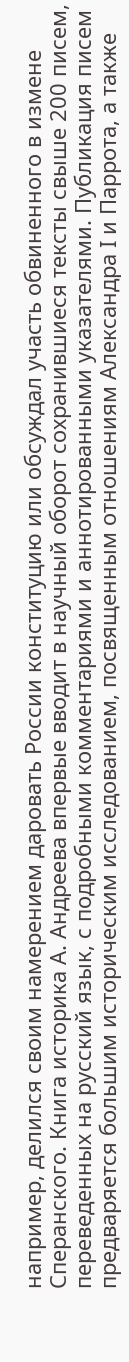например, делился своим намерением даровать России конституцию или обсуждал участь обвиненного в измене Сперанского. Книга историка А. Андреева впервые вводит в научный оборот сохранившиеся тексты свыше 200 писем, переведенных на русский язык, с подробными комментариями и аннотированными указателями. Публикация писем предваряется большим историческим исследованием, посвященным отношениям Александра I и Паррота, а также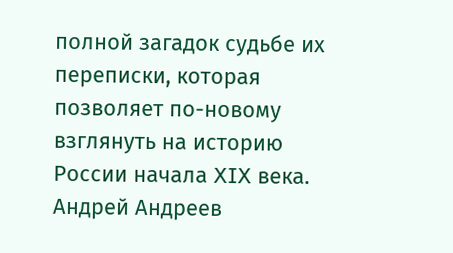полной загадок судьбе их переписки, которая позволяет по-новому взглянуть на историю России начала XIX века. Андрей Андреев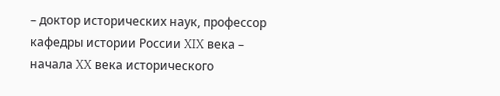– доктор исторических наук, профессор кафедры истории России XIX века – начала XX века исторического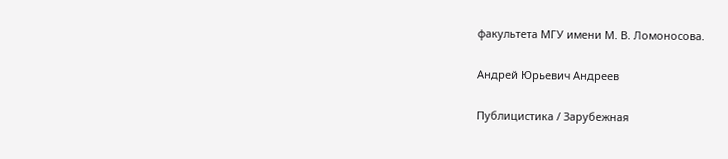факультета МГУ имени М. В. Ломоносова.

Андрей Юрьевич Андреев

Публицистика / Зарубежная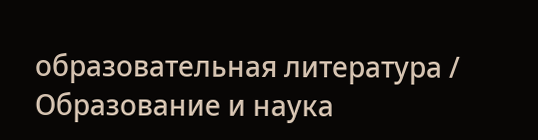образовательная литература / Образование и наука